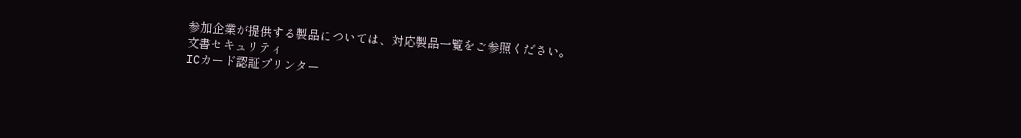参加企業が提供する製品については、対応製品一覧をご参照ください。
文書セキュリティ
ICカード認証プリンター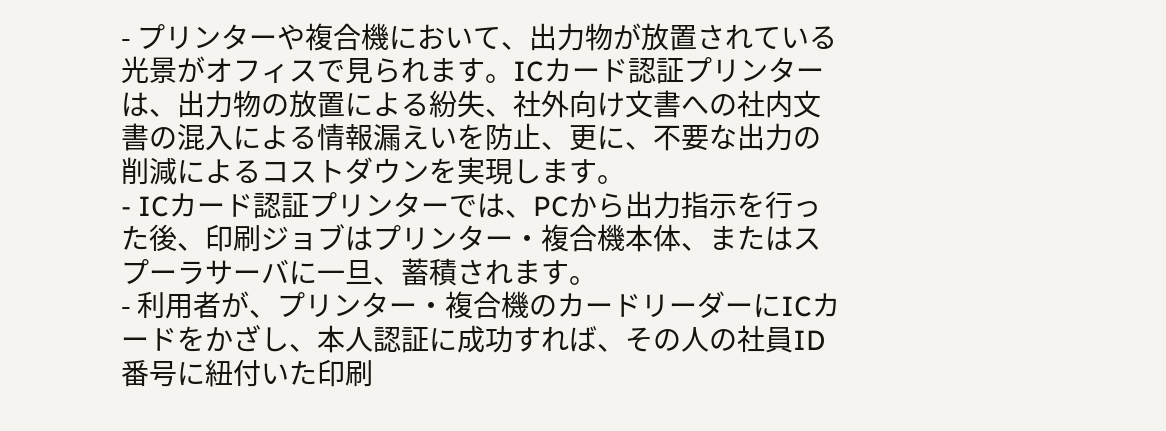- プリンターや複合機において、出力物が放置されている光景がオフィスで見られます。ICカード認証プリンターは、出力物の放置による紛失、社外向け文書への社内文書の混入による情報漏えいを防止、更に、不要な出力の削減によるコストダウンを実現します。
- ICカード認証プリンターでは、PCから出力指示を行った後、印刷ジョブはプリンター・複合機本体、またはスプーラサーバに一旦、蓄積されます。
- 利用者が、プリンター・複合機のカードリーダーにICカードをかざし、本人認証に成功すれば、その人の社員ID番号に紐付いた印刷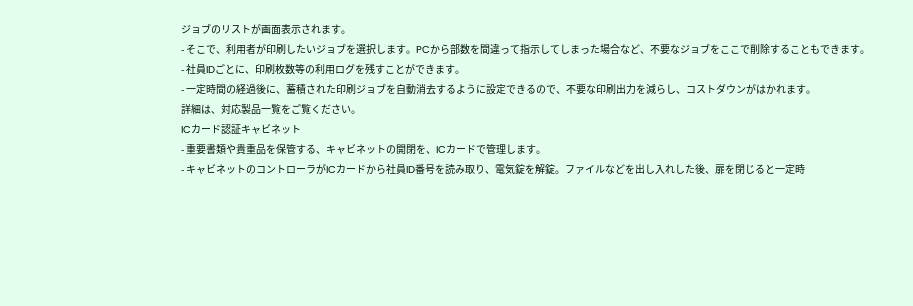ジョブのリストが画面表示されます。
- そこで、利用者が印刷したいジョブを選択します。PCから部数を間違って指示してしまった場合など、不要なジョブをここで削除することもできます。
- 社員IDごとに、印刷枚数等の利用ログを残すことができます。
- 一定時間の経過後に、蓄積された印刷ジョブを自動消去するように設定できるので、不要な印刷出力を減らし、コストダウンがはかれます。
詳細は、対応製品一覧をご覧ください。
ICカード認証キャビネット
- 重要書類や貴重品を保管する、キャビネットの開閉を、ICカードで管理します。
- キャビネットのコントローラがICカードから社員ID番号を読み取り、電気錠を解錠。ファイルなどを出し入れした後、扉を閉じると一定時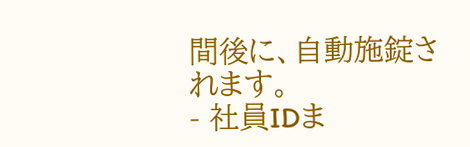間後に、自動施錠されます。
- 社員IDま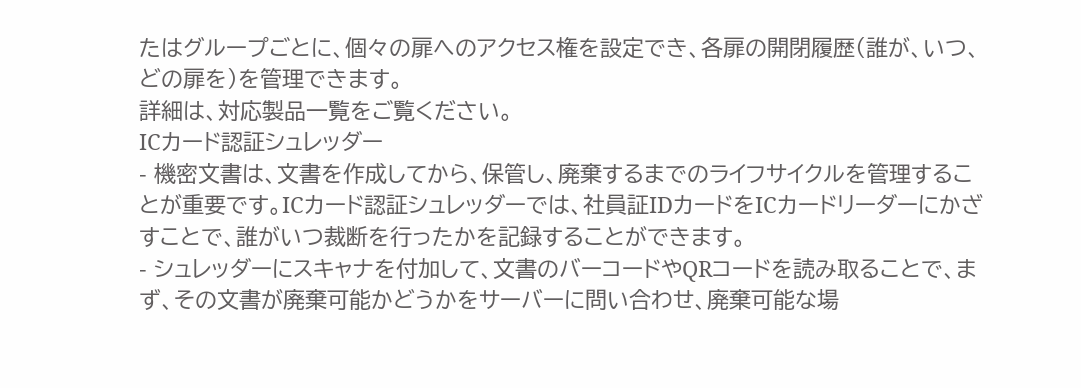たはグループごとに、個々の扉へのアクセス権を設定でき、各扉の開閉履歴(誰が、いつ、どの扉を)を管理できます。
詳細は、対応製品一覧をご覧ください。
ICカード認証シュレッダー
- 機密文書は、文書を作成してから、保管し、廃棄するまでのライフサイクルを管理することが重要です。ICカード認証シュレッダーでは、社員証IDカードをICカードリーダーにかざすことで、誰がいつ裁断を行ったかを記録することができます。
- シュレッダーにスキャナを付加して、文書のバーコードやQRコードを読み取ることで、まず、その文書が廃棄可能かどうかをサーバーに問い合わせ、廃棄可能な場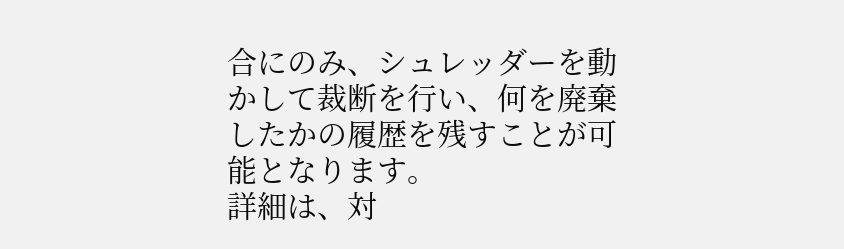合にのみ、シュレッダーを動かして裁断を行い、何を廃棄したかの履歴を残すことが可能となります。
詳細は、対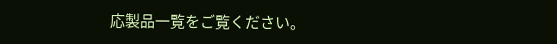応製品一覧をご覧ください。